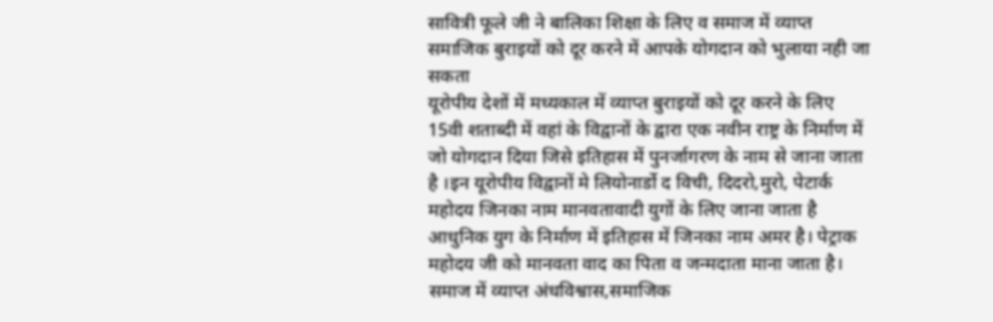सावित्री फूले जी ने बालिका शिक्षा के लिए व समाज में व्याप्त समाजिक बुराइयों को दूर करने में आपके योगदान को भुलाया नही जा सकता
यूरोपीय देशों में मध्यकाल में व्याप्त बुराइयों को दूर करने के लिए 15वी शताब्दी में वहां के विद्वानों के द्वारा एक नवीन राष्ट्र के निर्माण में जो योगदान दिया जिसे इतिहास में पुनर्जागरण के नाम से जाना जाता है ।इन यूरोपीय विद्वानों मे लियोनार्डो द विची, दिदरो,मुरो, पेटार्क महोदय जिनका नाम मानवतावादी युगों के लिए जाना जाता है आधुनिक युग के निर्माण में इतिहास में जिनका नाम अमर है। पेट्राक महोदय जी को मानवता वाद का पिता व जन्मदाता माना जाता है।
समाज में व्याप्त अंधविश्वास,समाजिक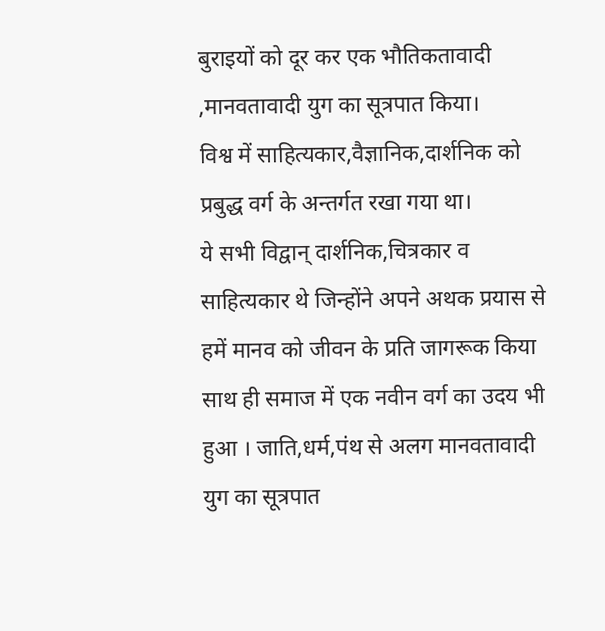बुराइयों को दूर कर एक भौतिकतावादी ,मानवतावादी युग का सूत्रपात किया।
विश्व में साहित्यकार,वैज्ञानिक,दार्शनिक को प्रबुद्ध वर्ग के अन्तर्गत रखा गया था।
ये सभी विद्वान् दार्शनिक,चित्रकार व साहित्यकार थे जिन्होंने अपने अथक प्रयास से हमें मानव को जीवन के प्रति जागरूक किया साथ ही समाज में एक नवीन वर्ग का उदय भी हुआ । जाति,धर्म,पंथ से अलग मानवतावादी युग का सूत्रपात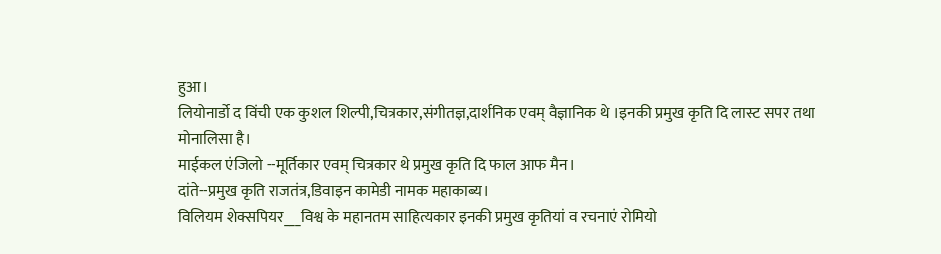हुआ।
लियोनार्डो द विंची एक कुशल शिल्पी,चित्रकार,संगीतज्ञ,दार्शनिक एवम् वैज्ञानिक थे ।इनकी प्रमुख कृति दि लास्ट सपर तथा मोनालिसा है।
माईकल एंजिलो --मूर्तिकार एवम् चित्रकार थे प्रमुख कृति दि फाल आफ मैन।
दांते--प्रमुख कृति राजतंत्र,डिवाइन कामेडी नामक महाकाब्य।
विलियम शेक्सपियर___विश्व के महानतम साहित्यकार इनकी प्रमुख कृतियां व रचनाएं रोमियो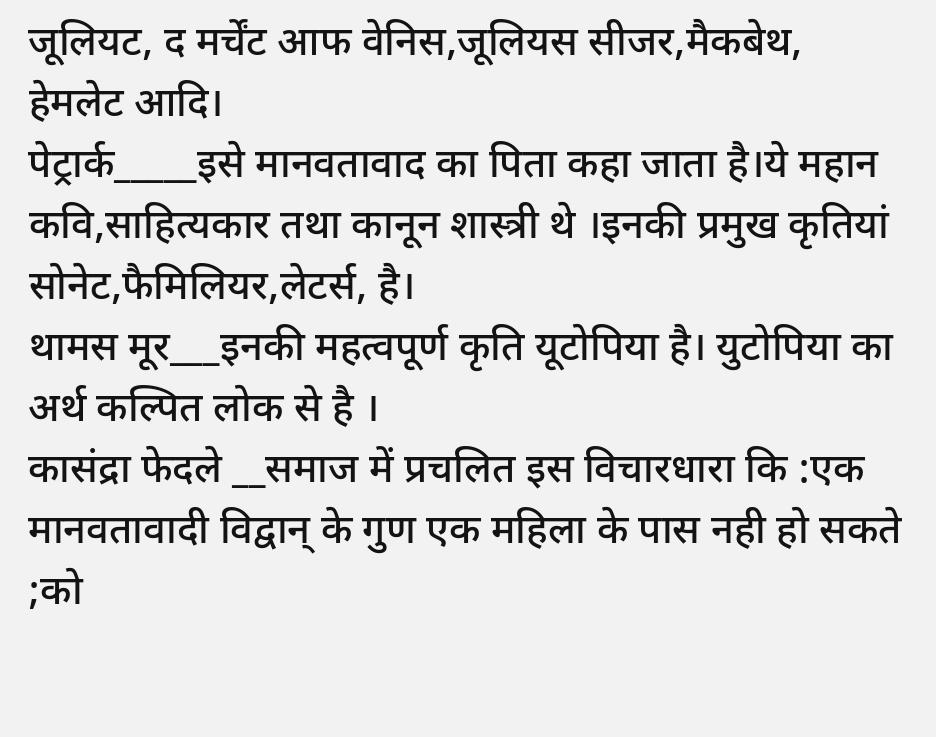जूलियट, द मर्चेंट आफ वेनिस,जूलियस सीजर,मैकबेथ, हेमलेट आदि।
पेट्रार्क_____इसे मानवतावाद का पिता कहा जाता है।ये महान कवि,साहित्यकार तथा कानून शास्त्री थे ।इनकी प्रमुख कृतियां सोनेट,फैमिलियर,लेटर्स, है।
थामस मूर___इनकी महत्वपूर्ण कृति यूटोपिया है। युटोपिया का अर्थ कल्पित लोक से है ।
कासंद्रा फेदले __समाज में प्रचलित इस विचारधारा कि :एक मानवतावादी विद्वान् के गुण एक महिला के पास नही हो सकते ;को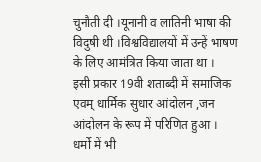चुनौती दी ।यूनानी व लातिनी भाषा की विदुषी थी ।विश्वविद्यालयों में उन्हें भाषण के लिए आमंत्रित किया जाता था ।
इसी प्रकार 19वी शताब्दी में समाजिक एवम् धार्मिक सुधार आंदोलन ,जन आंदोलन के रूप में परिणित हुआ ।
धर्मो में भी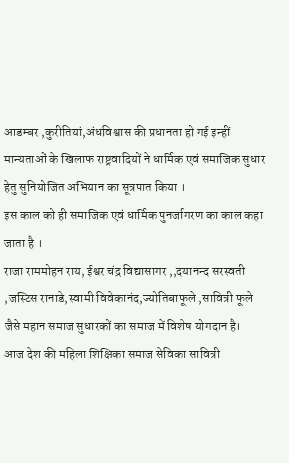आडम्बर ,कुरीतियां,अंधविश्वास की प्रधानता हो गई इन्हीं मान्यताओं के खिलाफ राष्ट्रवादियों ने धार्मिक एवं समाजिक सुधार हेतु सुनियोजित अभियान का सूत्रपात किया ।
इस काल को ही समाजिक एवं धार्मिक पुनर्जागरण का काल कहा जाता है ।
राजा राममोहन राय, ईश्वर चंद्र विद्यासागर ,,दयानन्द सरस्वती ,जस्टिस रानाडे,स्वामी विवेकानंद,ज्योतिबाफूले ,सावित्री फूले जैसे महान समाज सुधारकों का समाज में विशेष योगदान है।
आज देश की महिला शिक्षिका समाज सेविका सावित्री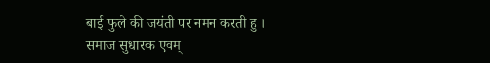बाई फुले की जयंती पर नमन करती हु ।
समाज सुधारक एवम्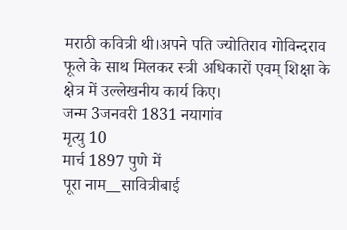मराठी कवित्री थी।अपने पति ज्योतिराव गोविन्दराव फूले के साथ मिलकर स्त्री अधिकारों एवम् शिक्षा के क्षेत्र में उल्लेखनीय कार्य किए।
जन्म 3जनवरी 1831 नयागांव
मृत्यु 10
मार्च 1897 पुणे में
पूरा नाम__सावित्रीबाई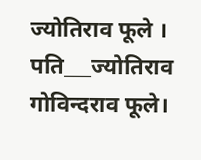ज्योतिराव फूले ।
पति___ज्योतिराव गोविन्दराव फूले।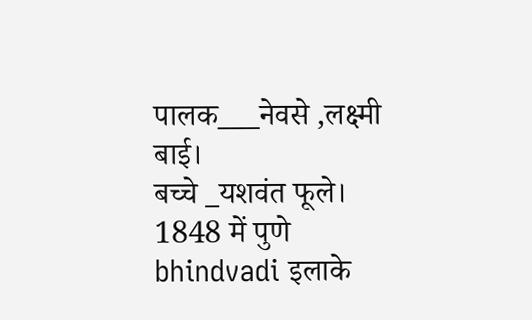पालक___नेवसे ,लक्ष्मी बाई।
बच्चे _यशवंत फूले।
1848 में पुणे bhindvadi इलाके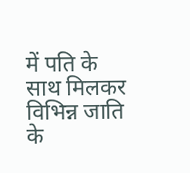में पति के साथ मिलकर विभिन्न जाति के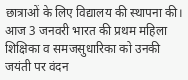छात्राओं के लिए विद्यालय की स्थापना की।
आज 3 जनवरी भारत की प्रथम महिला शिक्षिका व समजसुधारिका को उनकी जयंती पर वंदन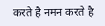करते है नमन करते है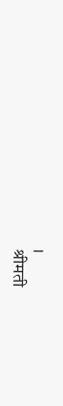।
श्रीमती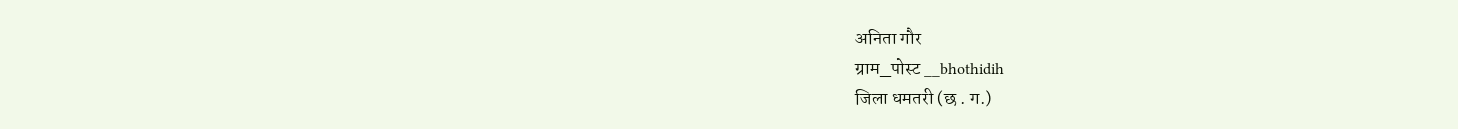अनिता गौर
ग्राम_पोस्ट __bhothidih
जिला धमतरी (छ . ग.)